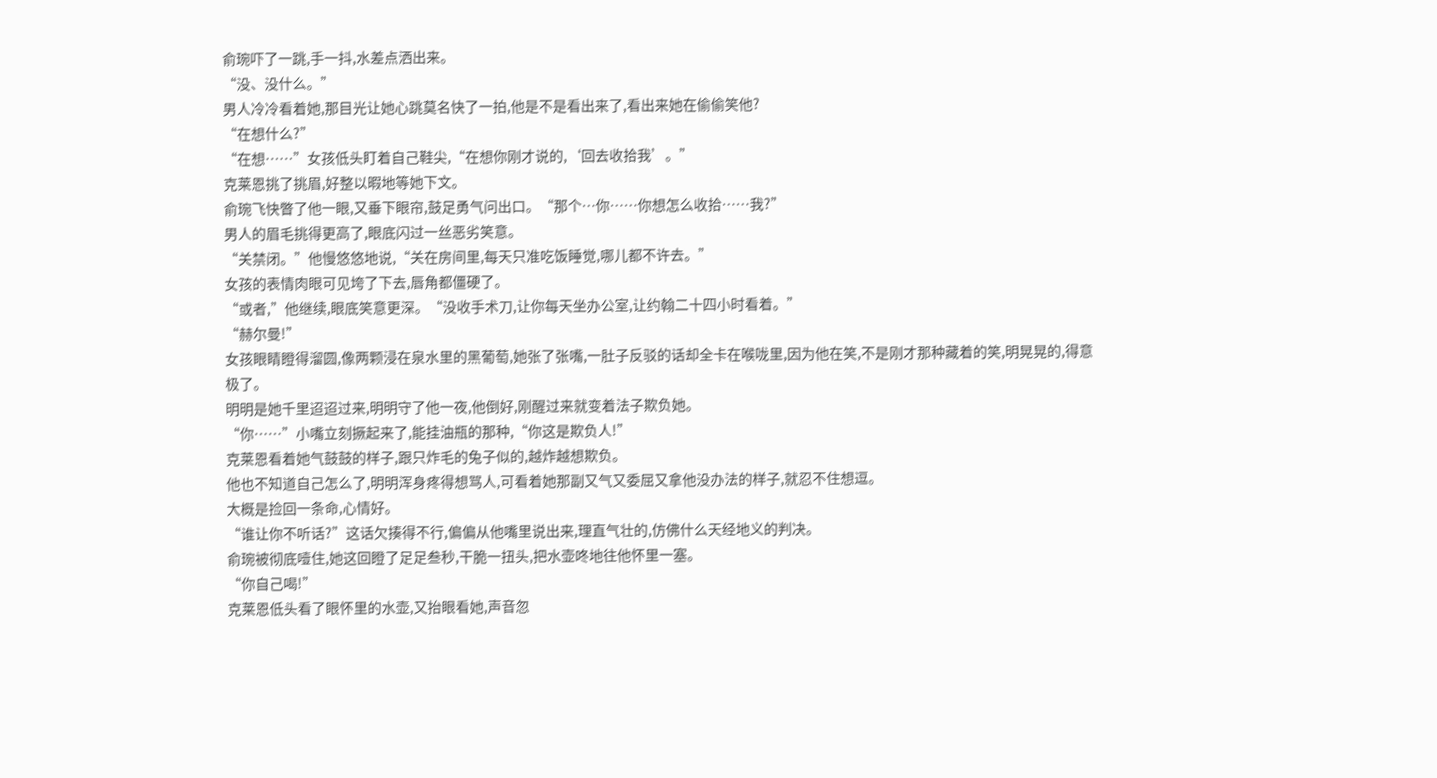俞琬吓了一跳,手一抖,水差点洒出来。
“没、没什么。”
男人冷冷看着她,那目光让她心跳莫名快了一拍,他是不是看出来了,看出来她在偷偷笑他?
“在想什么?”
“在想……”女孩低头盯着自己鞋尖,“在想你刚才说的,‘回去收拾我’。”
克莱恩挑了挑眉,好整以暇地等她下文。
俞琬飞快瞥了他一眼,又垂下眼帘,鼓足勇气问出口。“那个…你……你想怎么收拾……我?”
男人的眉毛挑得更高了,眼底闪过一丝恶劣笑意。
“关禁闭。”他慢悠悠地说,“关在房间里,每天只准吃饭睡觉,哪儿都不许去。”
女孩的表情肉眼可见垮了下去,唇角都僵硬了。
“或者,”他继续,眼底笑意更深。“没收手术刀,让你每天坐办公室,让约翰二十四小时看着。”
“赫尔曼!”
女孩眼睛瞪得溜圆,像两颗浸在泉水里的黑葡萄,她张了张嘴,一肚子反驳的话却全卡在喉咙里,因为他在笑,不是刚才那种藏着的笑,明晃晃的,得意极了。
明明是她千里迢迢过来,明明守了他一夜,他倒好,刚醒过来就变着法子欺负她。
“你……”小嘴立刻撅起来了,能挂油瓶的那种,“你这是欺负人!”
克莱恩看着她气鼓鼓的样子,跟只炸毛的兔子似的,越炸越想欺负。
他也不知道自己怎么了,明明浑身疼得想骂人,可看着她那副又气又委屈又拿他没办法的样子,就忍不住想逗。
大概是捡回一条命,心情好。
“谁让你不听话?”这话欠揍得不行,偏偏从他嘴里说出来,理直气壮的,仿佛什么天经地义的判决。
俞琬被彻底噎住,她这回瞪了足足叁秒,干脆一扭头,把水壶咚地往他怀里一塞。
“你自己喝!”
克莱恩低头看了眼怀里的水壶,又抬眼看她,声音忽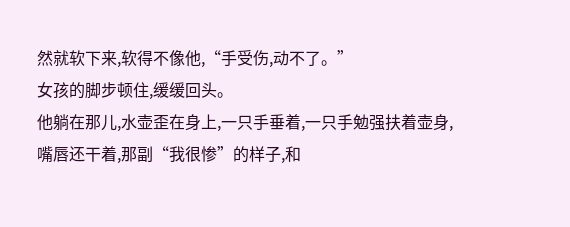然就软下来,软得不像他,“手受伤,动不了。”
女孩的脚步顿住,缓缓回头。
他躺在那儿,水壶歪在身上,一只手垂着,一只手勉强扶着壶身,嘴唇还干着,那副“我很惨”的样子,和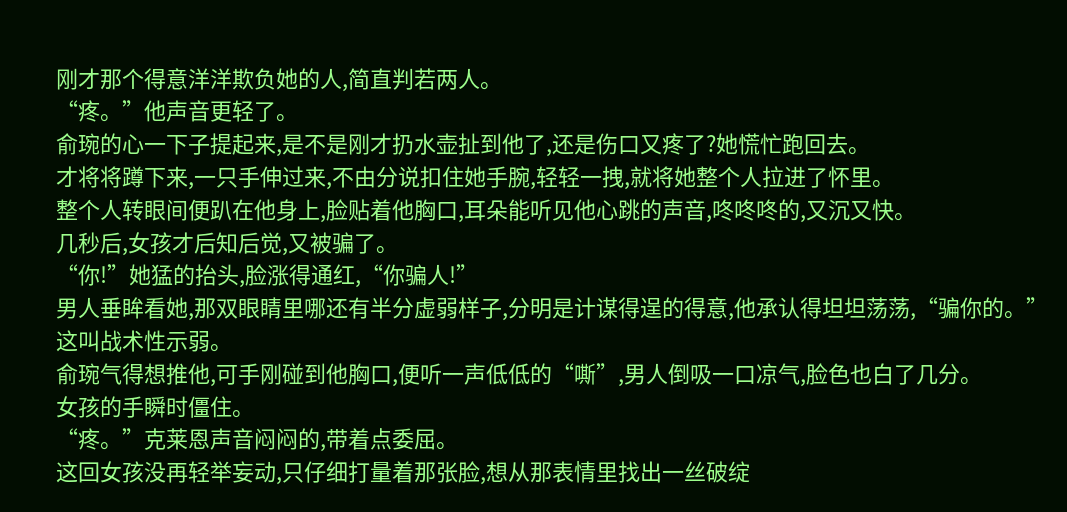刚才那个得意洋洋欺负她的人,简直判若两人。
“疼。”他声音更轻了。
俞琬的心一下子提起来,是不是刚才扔水壶扯到他了,还是伤口又疼了?她慌忙跑回去。
才将将蹲下来,一只手伸过来,不由分说扣住她手腕,轻轻一拽,就将她整个人拉进了怀里。
整个人转眼间便趴在他身上,脸贴着他胸口,耳朵能听见他心跳的声音,咚咚咚的,又沉又快。
几秒后,女孩才后知后觉,又被骗了。
“你!”她猛的抬头,脸涨得通红,“你骗人!”
男人垂眸看她,那双眼睛里哪还有半分虚弱样子,分明是计谋得逞的得意,他承认得坦坦荡荡,“骗你的。”
这叫战术性示弱。
俞琬气得想推他,可手刚碰到他胸口,便听一声低低的“嘶”,男人倒吸一口凉气,脸色也白了几分。
女孩的手瞬时僵住。
“疼。”克莱恩声音闷闷的,带着点委屈。
这回女孩没再轻举妄动,只仔细打量着那张脸,想从那表情里找出一丝破绽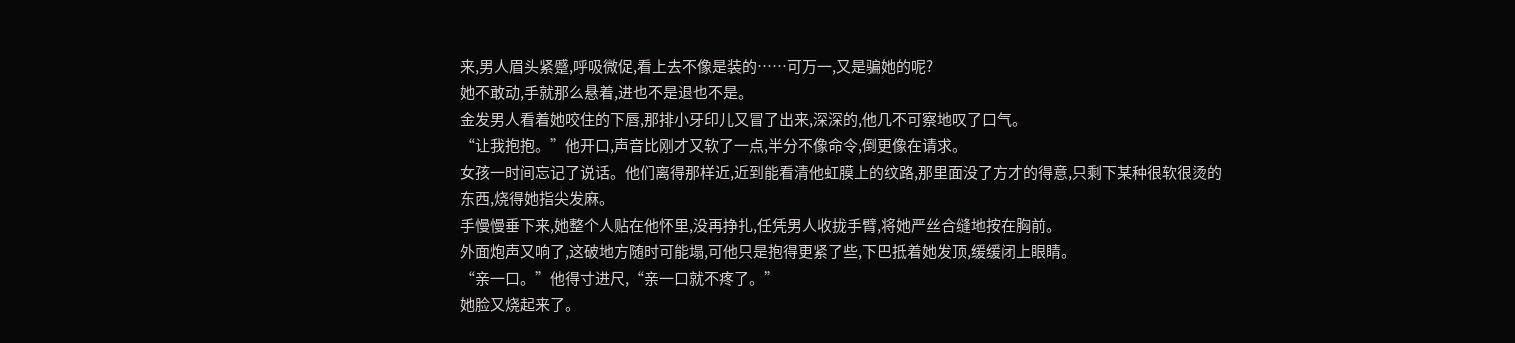来,男人眉头紧蹙,呼吸微促,看上去不像是装的……可万一,又是骗她的呢?
她不敢动,手就那么悬着,进也不是退也不是。
金发男人看着她咬住的下唇,那排小牙印儿又冒了出来,深深的,他几不可察地叹了口气。
“让我抱抱。”他开口,声音比刚才又软了一点,半分不像命令,倒更像在请求。
女孩一时间忘记了说话。他们离得那样近,近到能看清他虹膜上的纹路,那里面没了方才的得意,只剩下某种很软很烫的东西,烧得她指尖发麻。
手慢慢垂下来,她整个人贴在他怀里,没再挣扎,任凭男人收拢手臂,将她严丝合缝地按在胸前。
外面炮声又响了,这破地方随时可能塌,可他只是抱得更紧了些,下巴抵着她发顶,缓缓闭上眼睛。
“亲一口。”他得寸进尺,“亲一口就不疼了。”
她脸又烧起来了。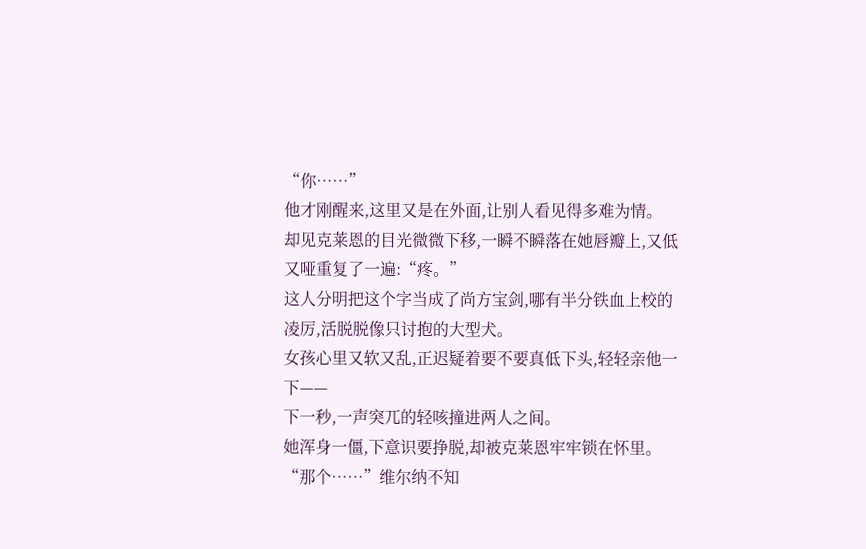“你……”
他才刚醒来,这里又是在外面,让别人看见得多难为情。
却见克莱恩的目光微微下移,一瞬不瞬落在她唇瓣上,又低又哑重复了一遍:“疼。”
这人分明把这个字当成了尚方宝剑,哪有半分铁血上校的凌厉,活脱脱像只讨抱的大型犬。
女孩心里又软又乱,正迟疑着要不要真低下头,轻轻亲他一下——
下一秒,一声突兀的轻咳撞进两人之间。
她浑身一僵,下意识要挣脱,却被克莱恩牢牢锁在怀里。
“那个……”维尔纳不知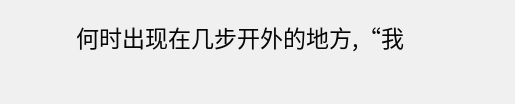何时出现在几步开外的地方,“我